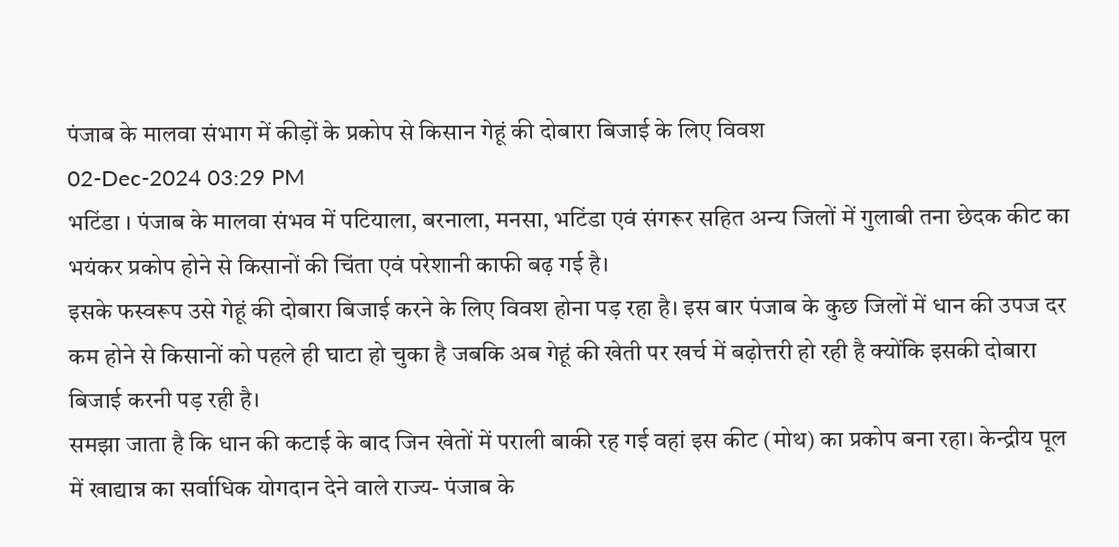पंजाब के मालवा संभाग में कीड़ों के प्रकोप से किसान गेहूं की दोबारा बिजाई के लिए विवश
02-Dec-2024 03:29 PM
भटिंडा । पंजाब के मालवा संभव में पटियाला, बरनाला, मनसा, भटिंडा एवं संगरूर सहित अन्य जिलों में गुलाबी तना छेदक कीट का भयंकर प्रकोप होने से किसानों की चिंता एवं परेशानी काफी बढ़ गई है।
इसके फस्वरूप उसे गेहूं की दोबारा बिजाई करने के लिए विवश होना पड़ रहा है। इस बार पंजाब के कुछ जिलों में धान की उपज दर कम होने से किसानों को पहले ही घाटा हो चुका है जबकि अब गेहूं की खेती पर खर्च में बढ़ोत्तरी हो रही है क्योंकि इसकी दोबारा बिजाई करनी पड़ रही है।
समझा जाता है कि धान की कटाई के बाद जिन खेतों में पराली बाकी रह गई वहां इस कीट (मोथ) का प्रकोप बना रहा। केन्द्रीय पूल में खाद्यान्न का सर्वाधिक योगदान देने वाले राज्य- पंजाब के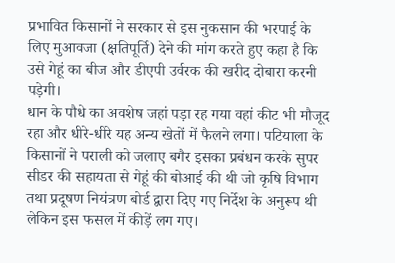प्रभावित किसानों ने सरकार से इस नुकसान की भरपाई के लिए मुआवजा (क्षतिपूर्ति) देने की मांग करते हुए कहा है कि उसे गेहूं का बीज और डीएपी उर्वरक की खरीद दोबारा करनी पड़ेगी।
धान के पौधे का अवशेष जहां पड़ा रह गया वहां कीट भी मौजूद रहा और धीरे-धीरे यह अन्य खेतों में फैलने लगा। पटियाला के किसानों ने पराली को जलाए बगैर इसका प्रबंधन करके सुपर सीडर की सहायता से गेहूं की बोआई की थी जो कृषि विभाग तथा प्रदूषण नियंत्रण बोर्ड द्वारा दिए गए निर्देश के अनुरूप थी लेकिन इस फसल में कीड़ें लग गए।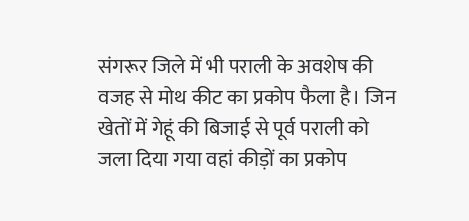संगरूर जिले में भी पराली के अवशेष की वजह से मोथ कीट का प्रकोप फैला है। जिन खेतों में गेहूं की बिजाई से पूर्व पराली को जला दिया गया वहां कीड़ों का प्रकोप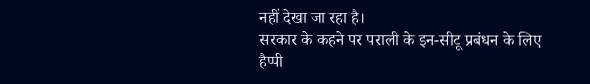नहीं देखा जा रहा है।
सरकार के कहने पर पराली के इन-सीटू प्रबंधन के लिए हैप्पी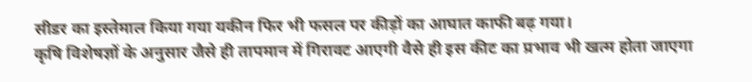सीडर का इस्तेमाल किया गया यकीन फिर भी फसल पर कीड़ों का आघात काफी बढ़ गया।
कृषि विशेषज्ञों के अनुसार जैसे ही तापमान में गिरावट आएगी वैसे ही इस कीट का प्रभाव भी खत्म होता जाएगा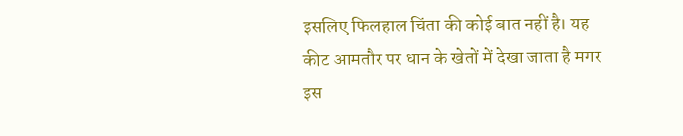इसलिए फिलहाल चिंता की कोई बात नहीं है। यह कीट आमतौर पर धान के खेतों में देखा जाता है मगर इस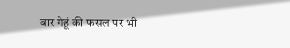बार गेहूं की फसल पर भी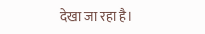देखा जा रहा है।